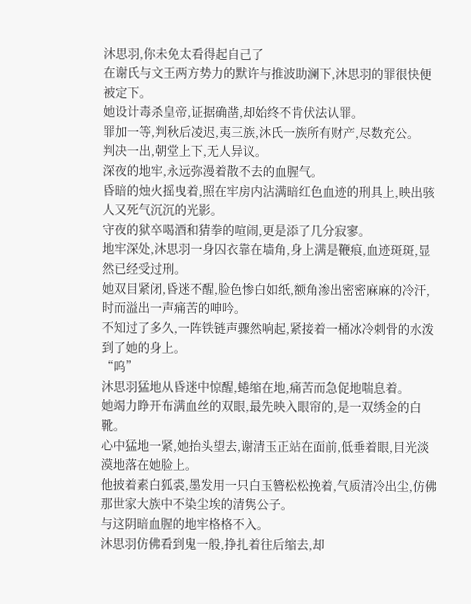沐思羽,你未免太看得起自己了
在谢氏与文王两方势力的默许与推波助澜下,沐思羽的罪很快便被定下。
她设计毒杀皇帝,证据确凿,却始终不肯伏法认罪。
罪加一等,判秋后凌迟,夷三族,沐氏一族所有财产,尽数充公。
判决一出,朝堂上下,无人异议。
深夜的地牢,永远弥漫着散不去的血腥气。
昏暗的烛火摇曳着,照在牢房内沾满暗红色血迹的刑具上,映出骇人又死气沉沉的光影。
守夜的狱卒喝酒和猜拳的喧闹,更是添了几分寂寥。
地牢深处,沐思羽一身囚衣靠在墙角,身上满是鞭痕,血迹斑斑,显然已经受过刑。
她双目紧闭,昏迷不醒,脸色惨白如纸,额角渗出密密麻麻的冷汗,时而溢出一声痛苦的呻吟。
不知过了多久,一阵铁链声骤然响起,紧接着一桶冰冷刺骨的水泼到了她的身上。
“呜”
沐思羽猛地从昏迷中惊醒,蜷缩在地,痛苦而急促地喘息着。
她竭力睁开布满血丝的双眼,最先映入眼帘的,是一双绣金的白靴。
心中猛地一紧,她抬头望去,谢清玉正站在面前,低垂着眼,目光淡漠地落在她脸上。
他披着素白狐裘,墨发用一只白玉簪松松挽着,气质清冷出尘,仿佛那世家大族中不染尘埃的清隽公子。
与这阴暗血腥的地牢格格不入。
沐思羽仿佛看到鬼一般,挣扎着往后缩去,却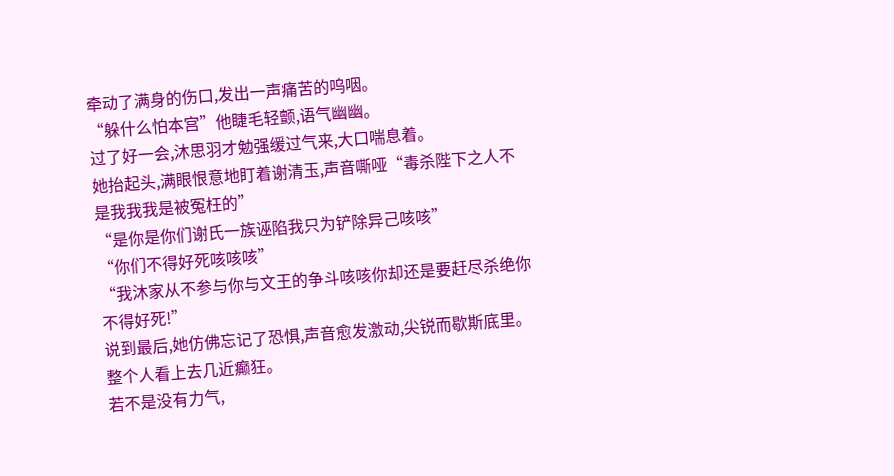牵动了满身的伤口,发出一声痛苦的呜咽。
“躲什么怕本宫”他睫毛轻颤,语气幽幽。
过了好一会,沐思羽才勉强缓过气来,大口喘息着。
她抬起头,满眼恨意地盯着谢清玉,声音嘶哑“毒杀陛下之人不是我我我是被冤枉的”
“是你是你们谢氏一族诬陷我只为铲除异己咳咳”
“你们不得好死咳咳咳”
“我沐家从不参与你与文王的争斗咳咳你却还是要赶尽杀绝你不得好死!”
说到最后,她仿佛忘记了恐惧,声音愈发激动,尖锐而歇斯底里。
整个人看上去几近癫狂。
若不是没有力气,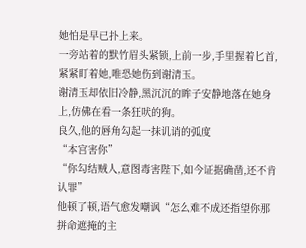她怕是早已扑上来。
一旁站着的默竹眉头紧锁,上前一步,手里握着匕首,紧紧盯着她,唯恐她伤到谢清玉。
谢清玉却依旧冷静,黑沉沉的眸子安静地落在她身上,仿佛在看一条狂吠的狗。
良久,他的唇角勾起一抹讥诮的弧度
“本宫害你”
“你勾结贼人,意图毒害陛下,如今证据确凿,还不肯认罪”
他顿了顿,语气愈发嘲讽“怎么难不成还指望你那拼命遮掩的主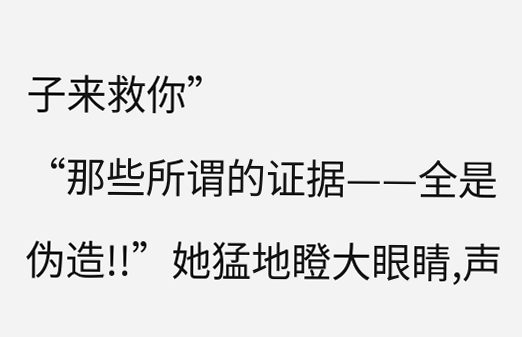子来救你”
“那些所谓的证据——全是伪造!!”她猛地瞪大眼睛,声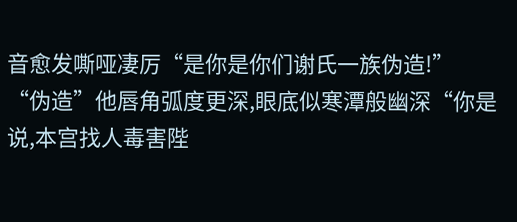音愈发嘶哑凄厉“是你是你们谢氏一族伪造!”
“伪造”他唇角弧度更深,眼底似寒潭般幽深“你是说,本宫找人毒害陛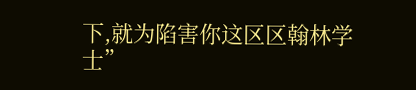下,就为陷害你这区区翰林学士”